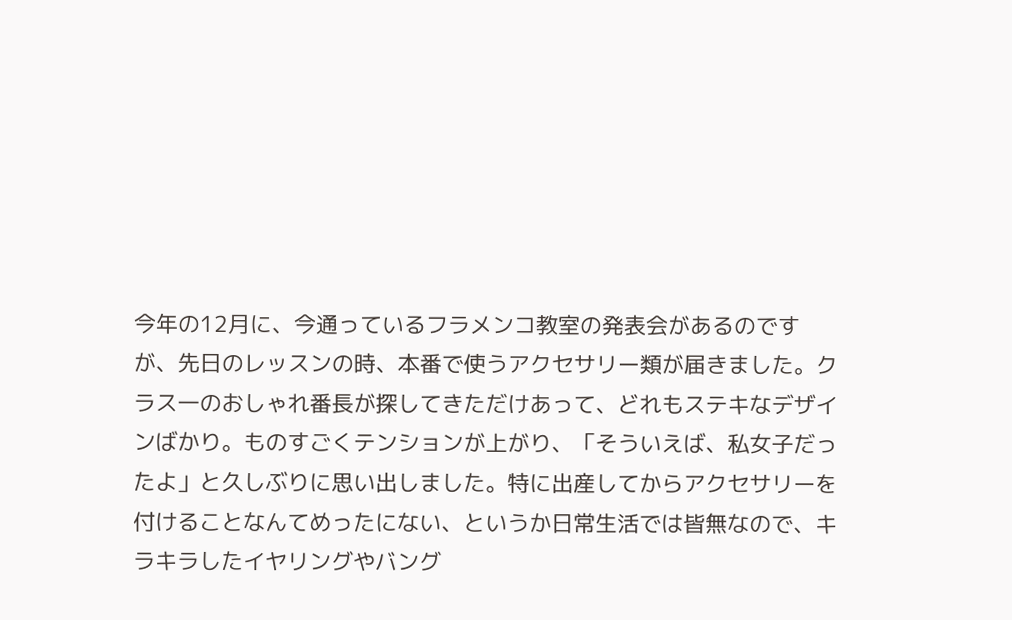今年の12月に、今通っているフラメンコ教室の発表会があるのですが、先日のレッスンの時、本番で使うアクセサリー類が届きました。クラス一のおしゃれ番長が探してきただけあって、どれもステキなデザインばかり。ものすごくテンションが上がり、「そういえば、私女子だったよ」と久しぶりに思い出しました。特に出産してからアクセサリーを付けることなんてめったにない、というか日常生活では皆無なので、キラキラしたイヤリングやバング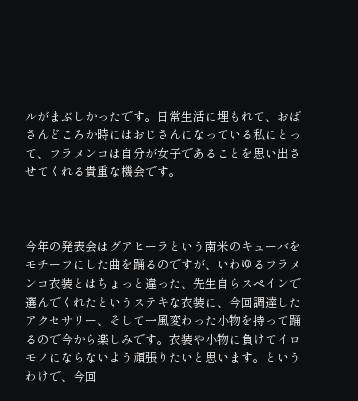ルがまぶしかったです。日常生活に埋もれて、おばさんどころか時にはおじさんになっている私にとって、フラメンコは自分が女子であることを思い出させてくれる貴重な機会です。



今年の発表会はグアヒーラという南米のキューバをモチーフにした曲を踊るのですが、いわゆるフラメンコ衣装とはちょっと違った、先生自らスペインで選んでくれたというステキな衣装に、今回調達したアクセサリー、そして一風変わった小物を持って踊るので今から楽しみです。衣装や小物に負けてイロモノにならないよう頑張りたいと思います。というわけで、今回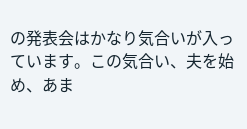の発表会はかなり気合いが入っています。この気合い、夫を始め、あま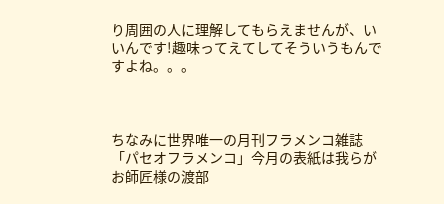り周囲の人に理解してもらえませんが、いいんです!趣味ってえてしてそういうもんですよね。。。



ちなみに世界唯一の月刊フラメンコ雑誌「パセオフラメンコ」今月の表紙は我らがお師匠様の渡部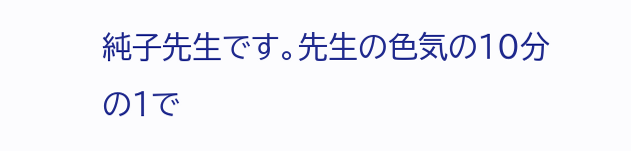純子先生です。先生の色気の10分の1で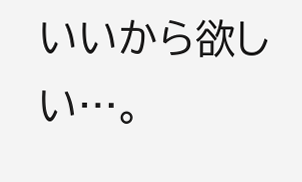いいから欲しい…。